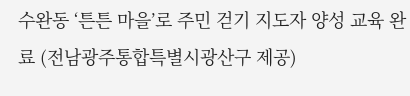수완동 ‘튼튼 마을’로 주민 걷기 지도자 양성 교육 완료 (전남광주통합특별시광산구 제공)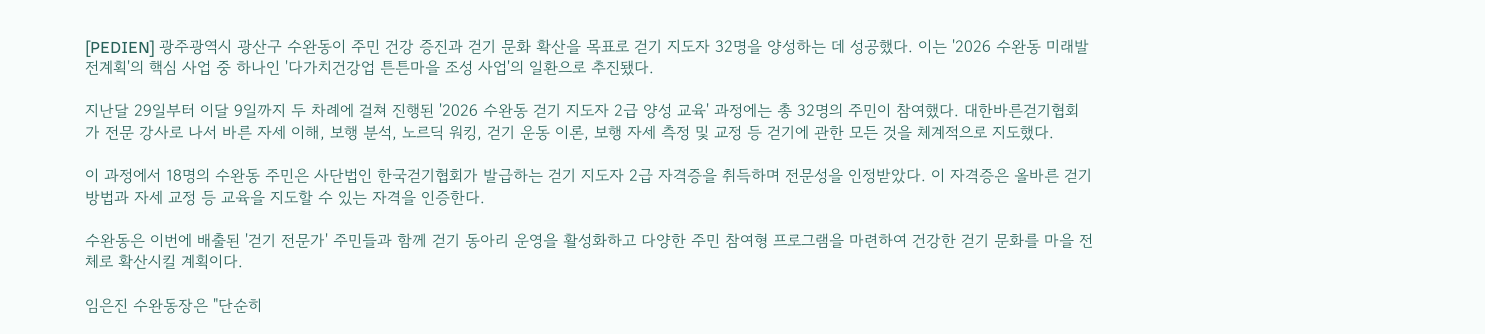[PEDIEN] 광주광역시 광산구 수완동이 주민 건강 증진과 걷기 문화 확산을 목표로 걷기 지도자 32명을 양성하는 데 성공했다. 이는 '2026 수완동 미래발전계획'의 핵심 사업 중 하나인 '다가치건강업 튼튼마을 조성 사업'의 일환으로 추진됐다.

지난달 29일부터 이달 9일까지 두 차례에 걸쳐 진행된 '2026 수완동 걷기 지도자 2급 양성 교육' 과정에는 총 32명의 주민이 참여했다. 대한바른걷기협회가 전문 강사로 나서 바른 자세 이해, 보행 분석, 노르딕 워킹, 걷기 운동 이론, 보행 자세 측정 및 교정 등 걷기에 관한 모든 것을 체계적으로 지도했다.

이 과정에서 18명의 수완동 주민은 사단법인 한국걷기협회가 발급하는 걷기 지도자 2급 자격증을 취득하며 전문성을 인정받았다. 이 자격증은 올바른 걷기 방법과 자세 교정 등 교육을 지도할 수 있는 자격을 인증한다.

수완동은 이번에 배출된 '걷기 전문가' 주민들과 함께 걷기 동아리 운영을 활성화하고 다양한 주민 참여형 프로그램을 마련하여 건강한 걷기 문화를 마을 전체로 확산시킬 계획이다.

임은진 수완동장은 "단순히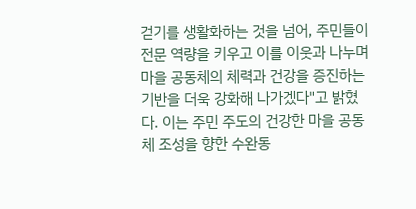걷기를 생활화하는 것을 넘어, 주민들이 전문 역량을 키우고 이를 이웃과 나누며 마을 공동체의 체력과 건강을 증진하는 기반을 더욱 강화해 나가겠다"고 밝혔다. 이는 주민 주도의 건강한 마을 공동체 조성을 향한 수완동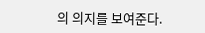의 의지를 보여준다.